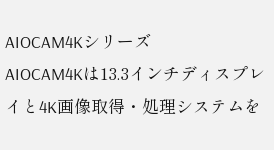AIOCAM4Kシリーズ
AIOCAM4Kは13.3インチディスプレイと4K画像取得・処理システムを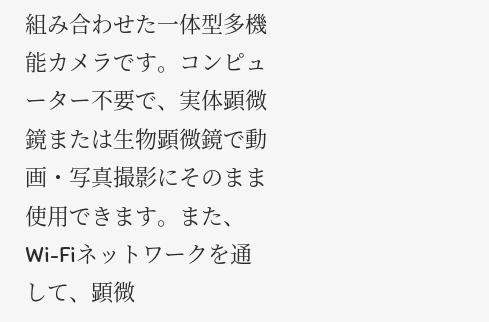組み合わせた一体型多機能カメラです。コンピューター不要で、実体顕微鏡または生物顕微鏡で動画・写真撮影にそのまま使用できます。また、Wi-Fiネットワークを通して、顕微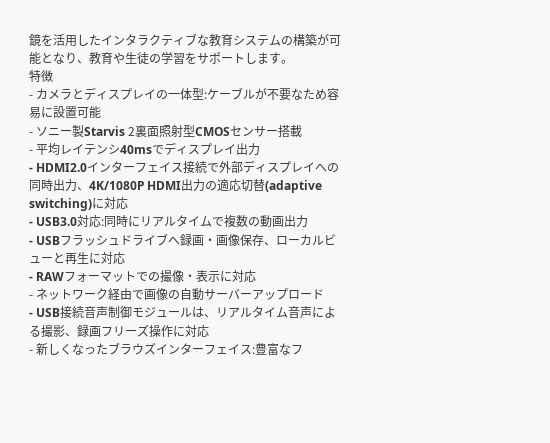鏡を活用したインタラクティブな教育システムの構築が可能となり、教育や生徒の学習をサポートします。
特徴
- カメラとディスプレイの一体型:ケーブルが不要なため容易に設置可能
- ソニー製Starvis 2裏面照射型CMOSセンサー搭載
- 平均レイテンシ40msでディスプレイ出力
- HDMI2.0インターフェイス接続で外部ディスプレイへの同時出力、4K/1080P HDMI出力の適応切替(adaptive switching)に対応
- USB3.0対応:同時にリアルタイムで複数の動画出力
- USBフラッシュドライブへ録画・画像保存、ローカルビューと再生に対応
- RAWフォーマットでの撮像・表示に対応
- ネットワーク経由で画像の自動サーバーアップロード
- USB接続音声制御モジュールは、リアルタイム音声による撮影、録画フリーズ操作に対応
- 新しくなったブラウズインターフェイス:豊富なフ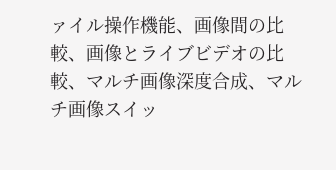ァイル操作機能、画像間の比較、画像とライブビデオの比較、マルチ画像深度合成、マルチ画像スイッ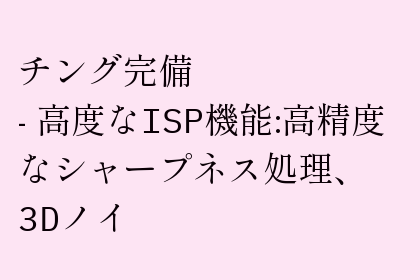チング完備
- 高度なISP機能:高精度なシャープネス処理、3Dノイ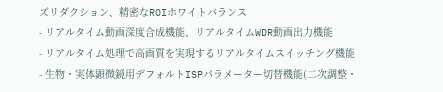ズリダクション、精密なROIホワイトバランス
- リアルタイム動画深度合成機能、リアルタイムWDR動画出力機能
- リアルタイム処理で高画質を実現するリアルタイムスイッチング機能
- 生物・実体顕微鏡用デフォルトISPパラメーター切替機能(二次調整・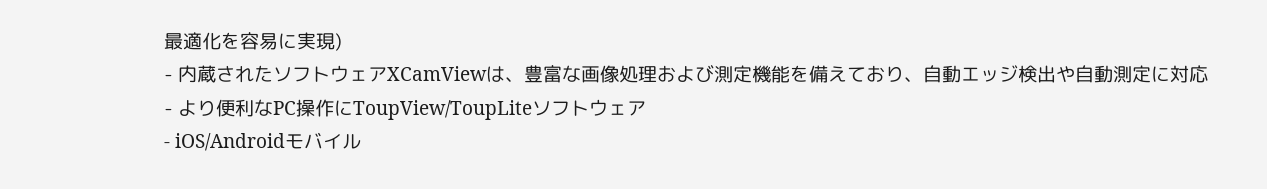最適化を容易に実現)
- 内蔵されたソフトウェアXCamViewは、豊富な画像処理および測定機能を備えており、自動エッジ検出や自動測定に対応
- より便利なPC操作にToupView/ToupLiteソフトウェア
- iOS/Androidモバイル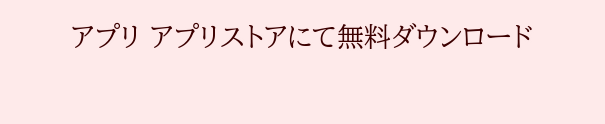アプリ アプリストアにて無料ダウンロード